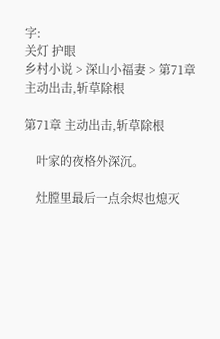字:
关灯 护眼
乡村小说 > 深山小福妻 > 第71章 主动出击,斩草除根

第71章 主动出击,斩草除根

    叶家的夜格外深沉。

    灶膛里最后一点余烬也熄灭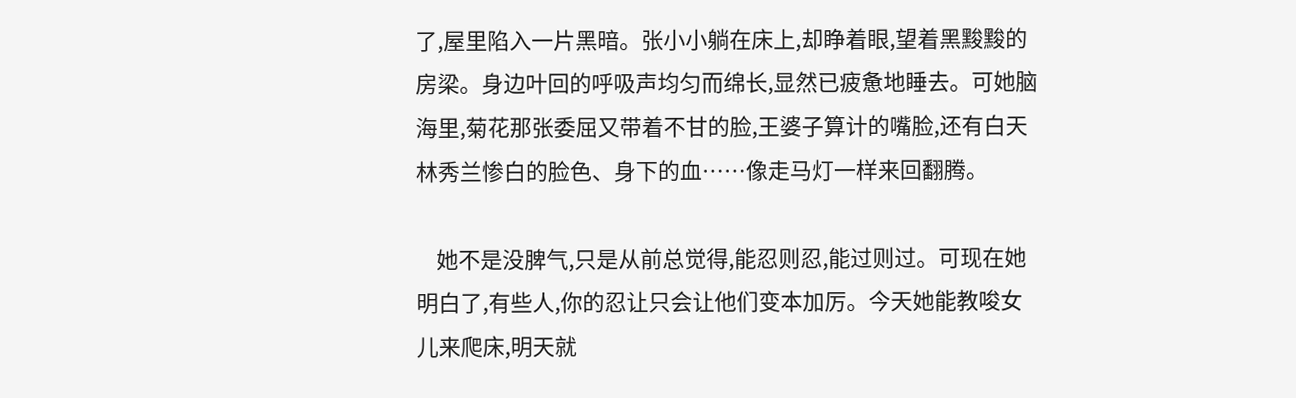了,屋里陷入一片黑暗。张小小躺在床上,却睁着眼,望着黑黢黢的房梁。身边叶回的呼吸声均匀而绵长,显然已疲惫地睡去。可她脑海里,菊花那张委屈又带着不甘的脸,王婆子算计的嘴脸,还有白天林秀兰惨白的脸色、身下的血……像走马灯一样来回翻腾。

    她不是没脾气,只是从前总觉得,能忍则忍,能过则过。可现在她明白了,有些人,你的忍让只会让他们变本加厉。今天她能教唆女儿来爬床,明天就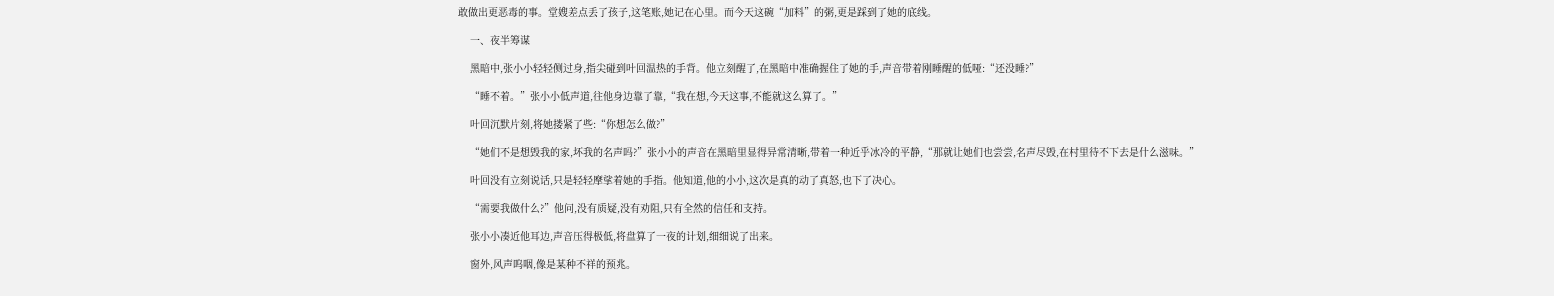敢做出更恶毒的事。堂嫂差点丢了孩子,这笔账,她记在心里。而今天这碗“加料”的粥,更是踩到了她的底线。

    一、夜半筹谋

    黑暗中,张小小轻轻侧过身,指尖碰到叶回温热的手背。他立刻醒了,在黑暗中准确握住了她的手,声音带着刚睡醒的低哑:“还没睡?”

    “睡不着。”张小小低声道,往他身边靠了靠,“我在想,今天这事,不能就这么算了。”

    叶回沉默片刻,将她搂紧了些:“你想怎么做?”

    “她们不是想毁我的家,坏我的名声吗?”张小小的声音在黑暗里显得异常清晰,带着一种近乎冰冷的平静,“那就让她们也尝尝,名声尽毁,在村里待不下去是什么滋味。”

    叶回没有立刻说话,只是轻轻摩挲着她的手指。他知道,他的小小,这次是真的动了真怒,也下了决心。

    “需要我做什么?”他问,没有质疑,没有劝阻,只有全然的信任和支持。

    张小小凑近他耳边,声音压得极低,将盘算了一夜的计划,细细说了出来。

    窗外,风声呜咽,像是某种不祥的预兆。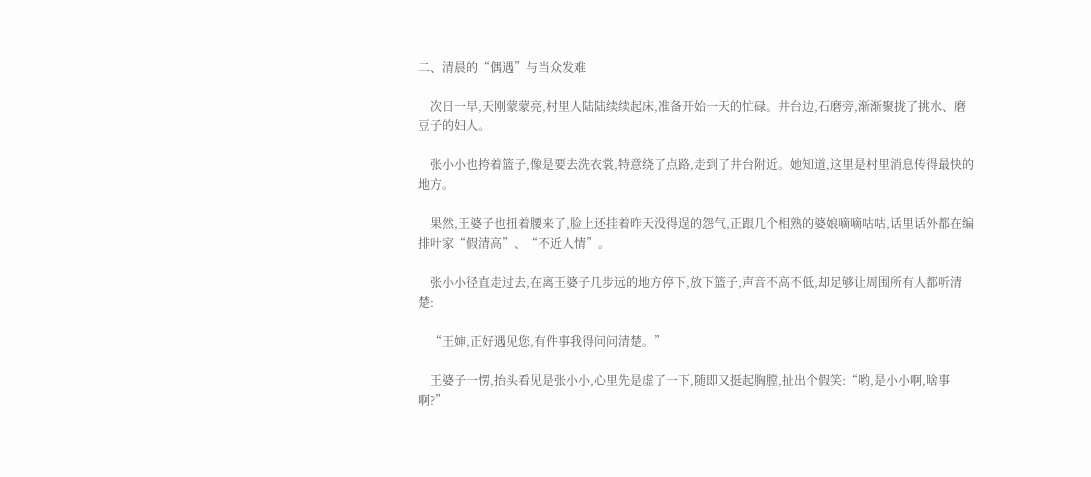二、清晨的“偶遇”与当众发难

    次日一早,天刚蒙蒙亮,村里人陆陆续续起床,准备开始一天的忙碌。井台边,石磨旁,渐渐聚拢了挑水、磨豆子的妇人。

    张小小也挎着篮子,像是要去洗衣裳,特意绕了点路,走到了井台附近。她知道,这里是村里消息传得最快的地方。

    果然,王婆子也扭着腰来了,脸上还挂着昨天没得逞的怨气,正跟几个相熟的婆娘嘀嘀咕咕,话里话外都在编排叶家“假清高”、“不近人情”。

    张小小径直走过去,在离王婆子几步远的地方停下,放下篮子,声音不高不低,却足够让周围所有人都听清楚:

    “王婶,正好遇见您,有件事我得问问清楚。”

    王婆子一愣,抬头看见是张小小,心里先是虚了一下,随即又挺起胸膛,扯出个假笑:“哟,是小小啊,啥事啊?”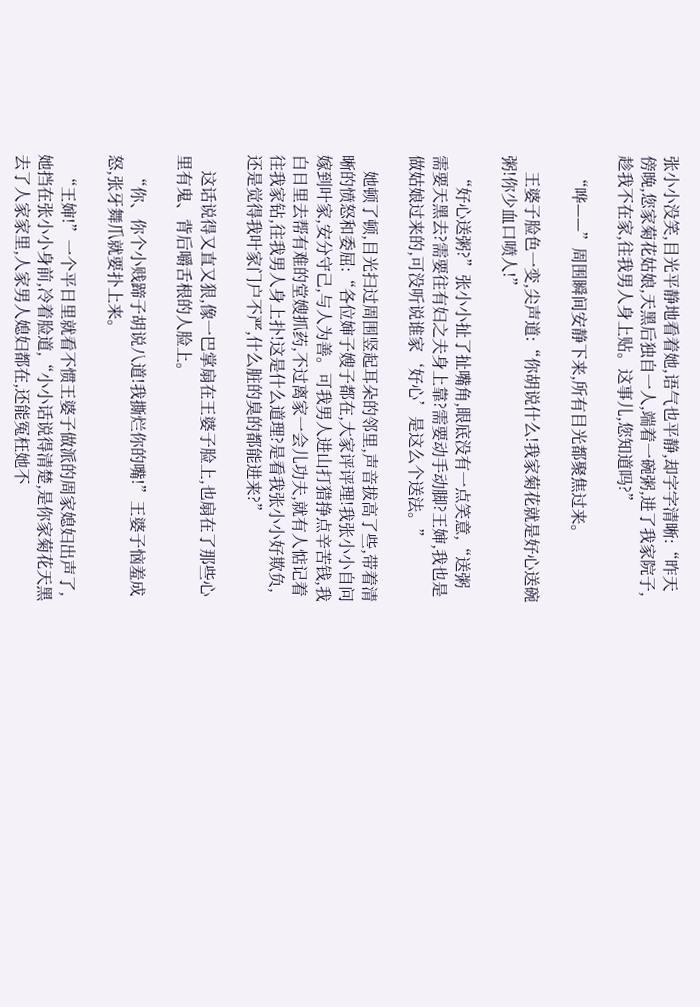张小小没笑,目光平静地看着她,语气也平静,却字字清晰:“昨天傍晚,您家菊花姑娘,天黑后独自一人,端着一碗粥,进了我家院子,趁我不在家,往我男人身上贴。这事儿,您知道吗?”

    “哗——”周围瞬间安静下来,所有目光都聚焦过来。

    王婆子脸色一变,尖声道:“你胡说什么!我家菊花就是好心送碗粥!你少血口喷人!”

    “好心送粥?”张小小扯了扯嘴角,眼底没有一点笑意,“送粥需要天黑去?需要往有妇之夫身上靠?需要动手动脚?王婶,我也是做姑娘过来的,可没听说谁家‘好心’是这么个送法。”

    她顿了顿,目光扫过周围竖起耳朵的邻里,声音拔高了些,带着清晰的愤怒和委屈:“各位婶子嫂子都在,大家评评理!我张小小自问嫁到叶家,安分守己,与人为善。可我男人进山打猎挣点辛苦钱,我白日里去帮有难的堂嫂抓药,不过离家一会儿功夫,就有人惦记着往我家钻,往我男人身上扑!这是什么道理?是看我张小小好欺负,还是觉得我叶家门户不严,什么脏的臭的都能进来?”

    这话说得又直又狠,像一巴掌扇在王婆子脸上,也扇在了那些心里有鬼、背后嚼舌根的人脸上。

    “你、你个小贱蹄子胡说八道!我撕烂你的嘴!”王婆子恼羞成怒,张牙舞爪就要扑上来。

    “王婶!”一个平日里就看不惯王婆子做派的周家媳妇出声了,她挡在张小小身前,冷着脸道,“小小话说得清楚,是你家菊花天黑去了人家家里,人家男人媳妇都在,还能冤枉她不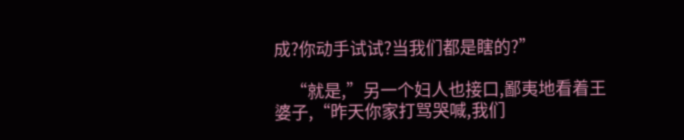成?你动手试试?当我们都是瞎的?”

    “就是,”另一个妇人也接口,鄙夷地看着王婆子,“昨天你家打骂哭喊,我们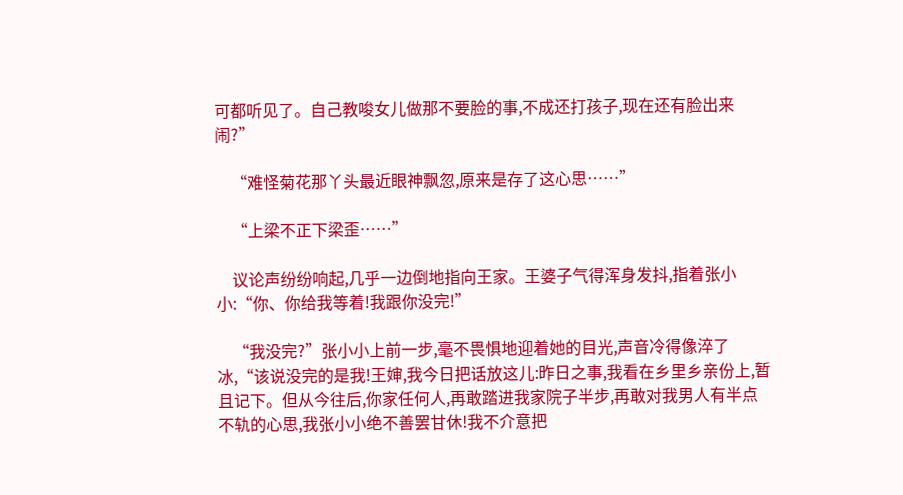可都听见了。自己教唆女儿做那不要脸的事,不成还打孩子,现在还有脸出来闹?”

    “难怪菊花那丫头最近眼神飘忽,原来是存了这心思……”

    “上梁不正下梁歪……”

    议论声纷纷响起,几乎一边倒地指向王家。王婆子气得浑身发抖,指着张小小:“你、你给我等着!我跟你没完!”

    “我没完?”张小小上前一步,毫不畏惧地迎着她的目光,声音冷得像淬了冰,“该说没完的是我!王婶,我今日把话放这儿:昨日之事,我看在乡里乡亲份上,暂且记下。但从今往后,你家任何人,再敢踏进我家院子半步,再敢对我男人有半点不轨的心思,我张小小绝不善罢甘休!我不介意把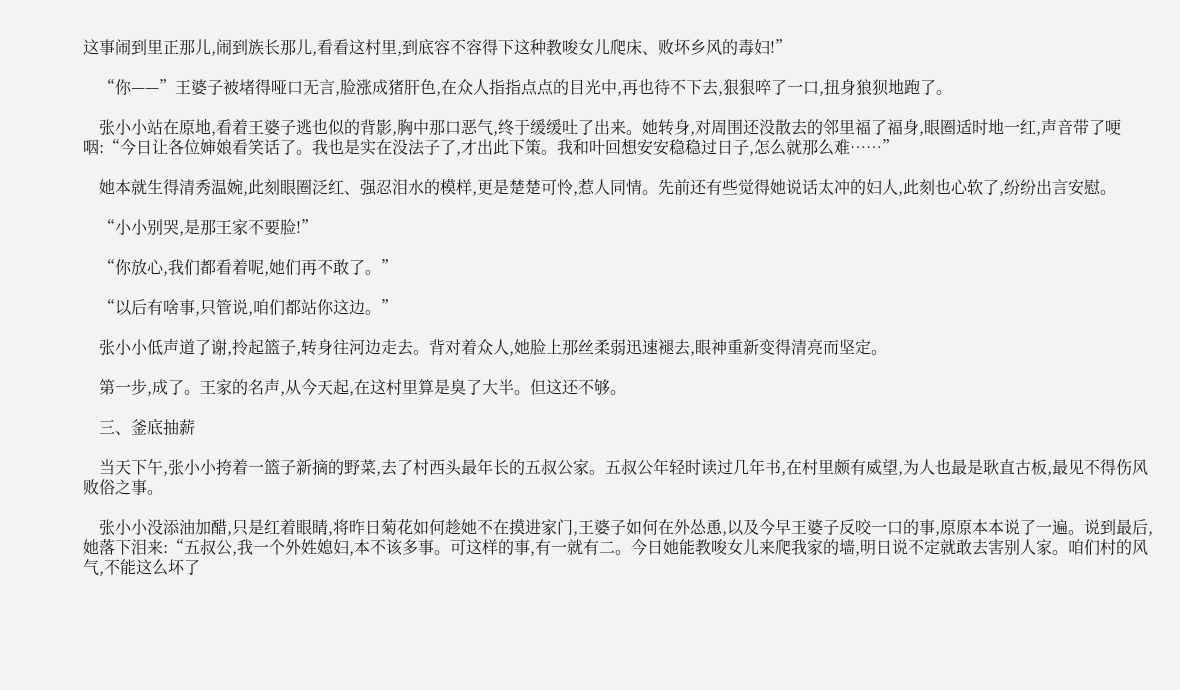这事闹到里正那儿,闹到族长那儿,看看这村里,到底容不容得下这种教唆女儿爬床、败坏乡风的毒妇!”

    “你——”王婆子被堵得哑口无言,脸涨成猪肝色,在众人指指点点的目光中,再也待不下去,狠狠啐了一口,扭身狼狈地跑了。

    张小小站在原地,看着王婆子逃也似的背影,胸中那口恶气,终于缓缓吐了出来。她转身,对周围还没散去的邻里福了福身,眼圈适时地一红,声音带了哽咽:“今日让各位婶娘看笑话了。我也是实在没法子了,才出此下策。我和叶回想安安稳稳过日子,怎么就那么难……”

    她本就生得清秀温婉,此刻眼圈泛红、强忍泪水的模样,更是楚楚可怜,惹人同情。先前还有些觉得她说话太冲的妇人,此刻也心软了,纷纷出言安慰。

    “小小别哭,是那王家不要脸!”

    “你放心,我们都看着呢,她们再不敢了。”

    “以后有啥事,只管说,咱们都站你这边。”

    张小小低声道了谢,拎起篮子,转身往河边走去。背对着众人,她脸上那丝柔弱迅速褪去,眼神重新变得清亮而坚定。

    第一步,成了。王家的名声,从今天起,在这村里算是臭了大半。但这还不够。

    三、釜底抽薪

    当天下午,张小小挎着一篮子新摘的野菜,去了村西头最年长的五叔公家。五叔公年轻时读过几年书,在村里颇有威望,为人也最是耿直古板,最见不得伤风败俗之事。

    张小小没添油加醋,只是红着眼睛,将昨日菊花如何趁她不在摸进家门,王婆子如何在外怂恿,以及今早王婆子反咬一口的事,原原本本说了一遍。说到最后,她落下泪来:“五叔公,我一个外姓媳妇,本不该多事。可这样的事,有一就有二。今日她能教唆女儿来爬我家的墙,明日说不定就敢去害别人家。咱们村的风气,不能这么坏了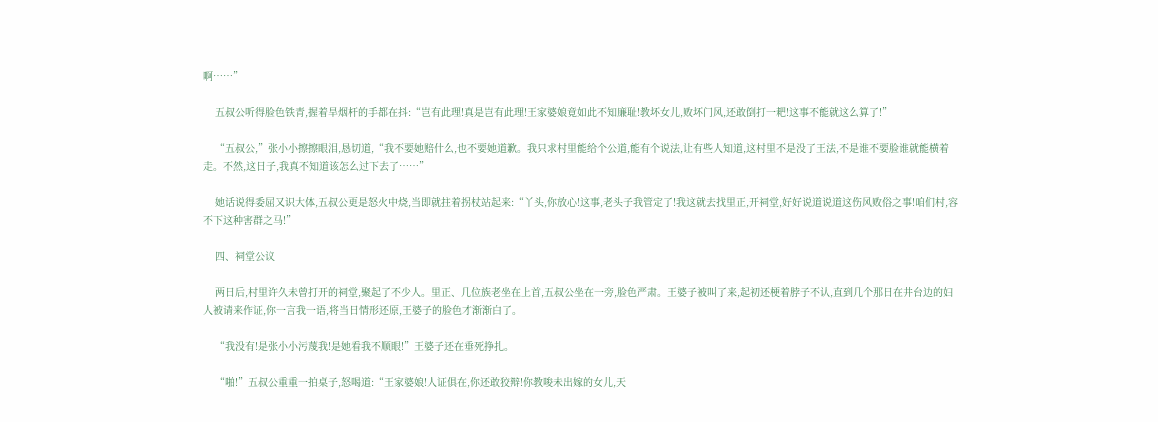啊……”

    五叔公听得脸色铁青,握着旱烟杆的手都在抖:“岂有此理!真是岂有此理!王家婆娘竟如此不知廉耻!教坏女儿,败坏门风,还敢倒打一耙!这事不能就这么算了!”

    “五叔公,”张小小擦擦眼泪,恳切道,“我不要她赔什么,也不要她道歉。我只求村里能给个公道,能有个说法,让有些人知道,这村里不是没了王法,不是谁不要脸谁就能横着走。不然,这日子,我真不知道该怎么过下去了……”

    她话说得委屈又识大体,五叔公更是怒火中烧,当即就拄着拐杖站起来:“丫头,你放心!这事,老头子我管定了!我这就去找里正,开祠堂,好好说道说道这伤风败俗之事!咱们村,容不下这种害群之马!”

    四、祠堂公议

    两日后,村里许久未曾打开的祠堂,聚起了不少人。里正、几位族老坐在上首,五叔公坐在一旁,脸色严肃。王婆子被叫了来,起初还梗着脖子不认,直到几个那日在井台边的妇人被请来作证,你一言我一语,将当日情形还原,王婆子的脸色才渐渐白了。

    “我没有!是张小小污蔑我!是她看我不顺眼!”王婆子还在垂死挣扎。

    “啪!”五叔公重重一拍桌子,怒喝道:“王家婆娘!人证俱在,你还敢狡辩!你教唆未出嫁的女儿,天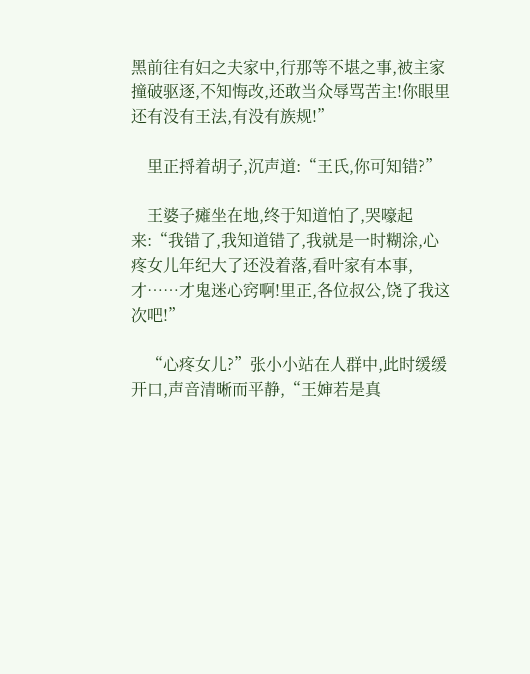黑前往有妇之夫家中,行那等不堪之事,被主家撞破驱逐,不知悔改,还敢当众辱骂苦主!你眼里还有没有王法,有没有族规!”

    里正捋着胡子,沉声道:“王氏,你可知错?”

    王婆子瘫坐在地,终于知道怕了,哭嚎起来:“我错了,我知道错了,我就是一时糊涂,心疼女儿年纪大了还没着落,看叶家有本事,才……才鬼迷心窍啊!里正,各位叔公,饶了我这次吧!”

    “心疼女儿?”张小小站在人群中,此时缓缓开口,声音清晰而平静,“王婶若是真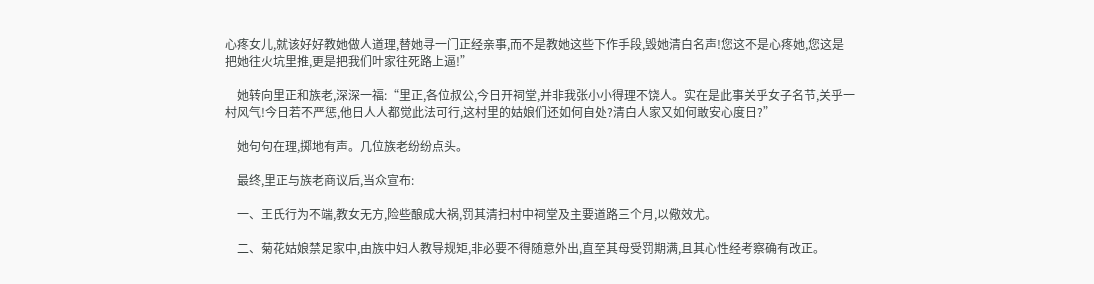心疼女儿,就该好好教她做人道理,替她寻一门正经亲事,而不是教她这些下作手段,毁她清白名声!您这不是心疼她,您这是把她往火坑里推,更是把我们叶家往死路上逼!”

    她转向里正和族老,深深一福:“里正,各位叔公,今日开祠堂,并非我张小小得理不饶人。实在是此事关乎女子名节,关乎一村风气!今日若不严惩,他日人人都觉此法可行,这村里的姑娘们还如何自处?清白人家又如何敢安心度日?”

    她句句在理,掷地有声。几位族老纷纷点头。

    最终,里正与族老商议后,当众宣布:

    一、王氏行为不端,教女无方,险些酿成大祸,罚其清扫村中祠堂及主要道路三个月,以儆效尤。

    二、菊花姑娘禁足家中,由族中妇人教导规矩,非必要不得随意外出,直至其母受罚期满,且其心性经考察确有改正。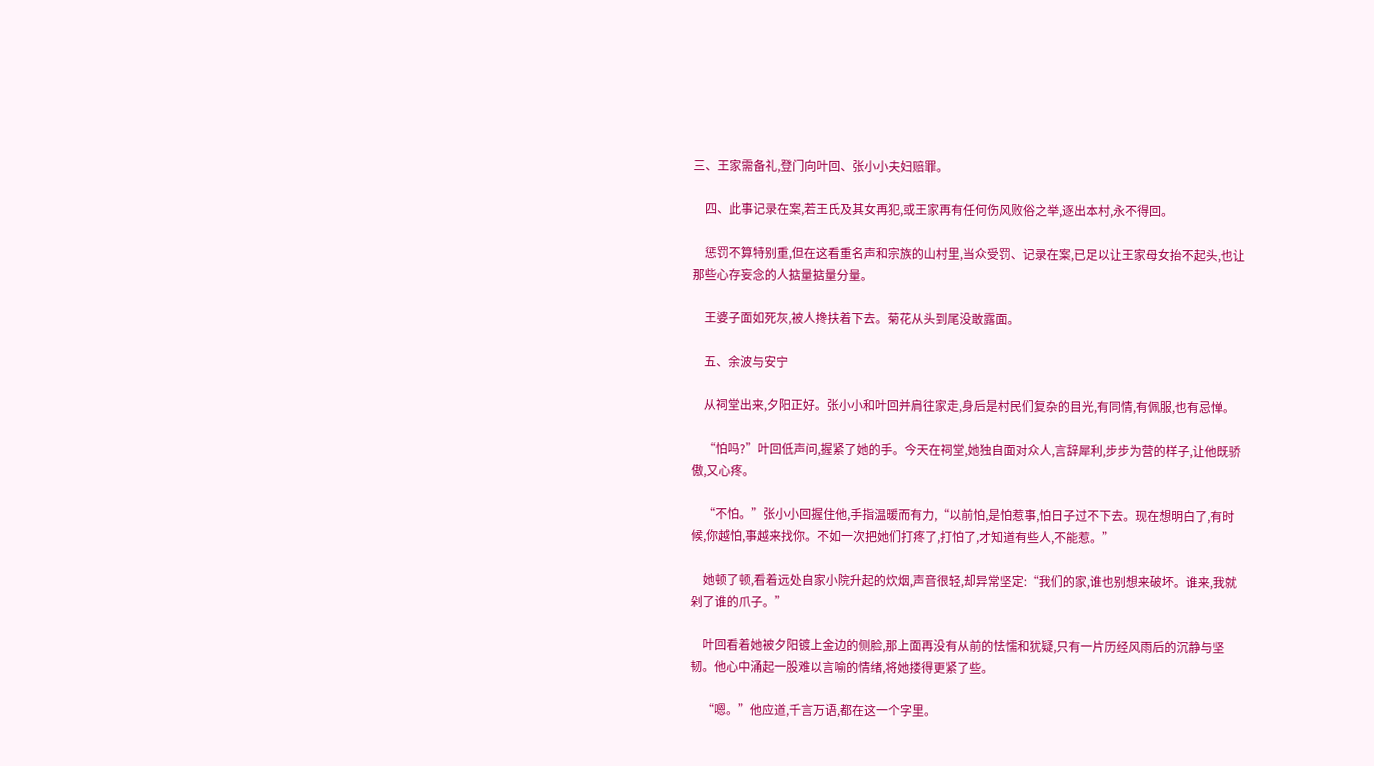三、王家需备礼,登门向叶回、张小小夫妇赔罪。

    四、此事记录在案,若王氏及其女再犯,或王家再有任何伤风败俗之举,逐出本村,永不得回。

    惩罚不算特别重,但在这看重名声和宗族的山村里,当众受罚、记录在案,已足以让王家母女抬不起头,也让那些心存妄念的人掂量掂量分量。

    王婆子面如死灰,被人搀扶着下去。菊花从头到尾没敢露面。

    五、余波与安宁

    从祠堂出来,夕阳正好。张小小和叶回并肩往家走,身后是村民们复杂的目光,有同情,有佩服,也有忌惮。

    “怕吗?”叶回低声问,握紧了她的手。今天在祠堂,她独自面对众人,言辞犀利,步步为营的样子,让他既骄傲,又心疼。

    “不怕。”张小小回握住他,手指温暖而有力,“以前怕,是怕惹事,怕日子过不下去。现在想明白了,有时候,你越怕,事越来找你。不如一次把她们打疼了,打怕了,才知道有些人,不能惹。”

    她顿了顿,看着远处自家小院升起的炊烟,声音很轻,却异常坚定:“我们的家,谁也别想来破坏。谁来,我就剁了谁的爪子。”

    叶回看着她被夕阳镀上金边的侧脸,那上面再没有从前的怯懦和犹疑,只有一片历经风雨后的沉静与坚韧。他心中涌起一股难以言喻的情绪,将她搂得更紧了些。

    “嗯。”他应道,千言万语,都在这一个字里。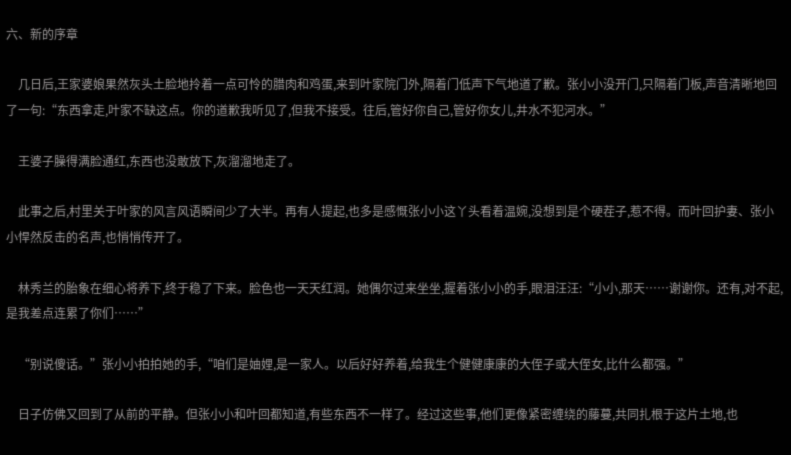六、新的序章

    几日后,王家婆娘果然灰头土脸地拎着一点可怜的腊肉和鸡蛋,来到叶家院门外,隔着门低声下气地道了歉。张小小没开门,只隔着门板,声音清晰地回了一句:“东西拿走,叶家不缺这点。你的道歉我听见了,但我不接受。往后,管好你自己,管好你女儿,井水不犯河水。”

    王婆子臊得满脸通红,东西也没敢放下,灰溜溜地走了。

    此事之后,村里关于叶家的风言风语瞬间少了大半。再有人提起,也多是感慨张小小这丫头看着温婉,没想到是个硬茬子,惹不得。而叶回护妻、张小小悍然反击的名声,也悄悄传开了。

    林秀兰的胎象在细心将养下,终于稳了下来。脸色也一天天红润。她偶尔过来坐坐,握着张小小的手,眼泪汪汪:“小小,那天……谢谢你。还有,对不起,是我差点连累了你们……”

    “别说傻话。”张小小拍拍她的手,“咱们是妯娌,是一家人。以后好好养着,给我生个健健康康的大侄子或大侄女,比什么都强。”

    日子仿佛又回到了从前的平静。但张小小和叶回都知道,有些东西不一样了。经过这些事,他们更像紧密缠绕的藤蔓,共同扎根于这片土地,也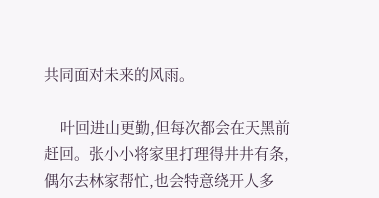共同面对未来的风雨。

    叶回进山更勤,但每次都会在天黑前赶回。张小小将家里打理得井井有条,偶尔去林家帮忙,也会特意绕开人多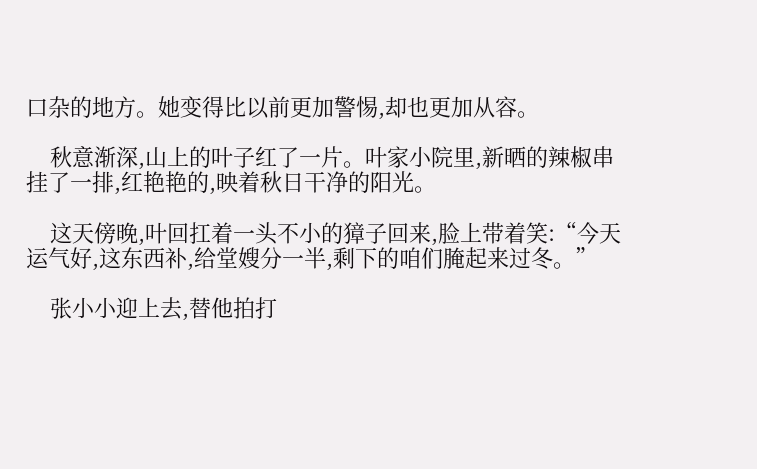口杂的地方。她变得比以前更加警惕,却也更加从容。

    秋意渐深,山上的叶子红了一片。叶家小院里,新晒的辣椒串挂了一排,红艳艳的,映着秋日干净的阳光。

    这天傍晚,叶回扛着一头不小的獐子回来,脸上带着笑:“今天运气好,这东西补,给堂嫂分一半,剩下的咱们腌起来过冬。”

    张小小迎上去,替他拍打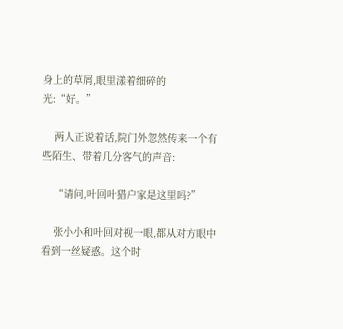身上的草屑,眼里漾着细碎的光:“好。”

    两人正说着话,院门外忽然传来一个有些陌生、带着几分客气的声音:

    “请问,叶回叶猎户家是这里吗?”

    张小小和叶回对视一眼,都从对方眼中看到一丝疑惑。这个时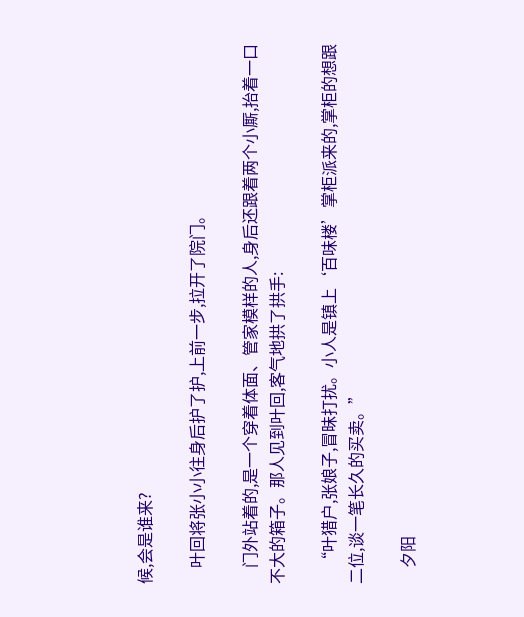候,会是谁来?

    叶回将张小小往身后护了护,上前一步,拉开了院门。

    门外站着的,是一个穿着体面、管家模样的人,身后还跟着两个小厮,抬着一口不大的箱子。那人见到叶回,客气地拱了拱手:

    “叶猎户,张娘子,冒昧打扰。小人是镇上‘百味楼’掌柜派来的,掌柜的想跟二位,谈一笔长久的买卖。”

    夕阳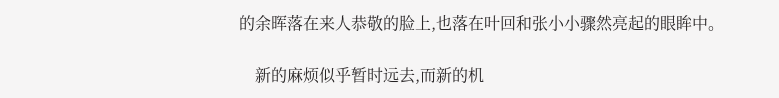的余晖落在来人恭敬的脸上,也落在叶回和张小小骤然亮起的眼眸中。

    新的麻烦似乎暂时远去,而新的机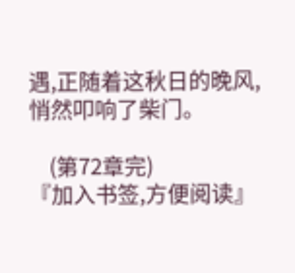遇,正随着这秋日的晚风,悄然叩响了柴门。

    (第72章完)
『加入书签,方便阅读』